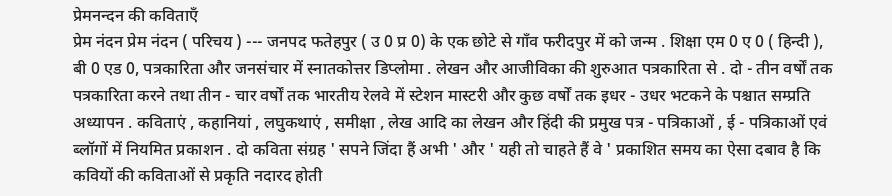प्रेमनन्दन की कविताएँ
प्रेम नंदन प्रेम नंदन ( परिचय ) --- जनपद फतेहपुर ( उ 0 प्र 0) के एक छोटे से गाँव फरीदपुर में को जन्म . शिक्षा एम 0 ए 0 ( हिन्दी ), बी 0 एड 0, पत्रकारिता और जनसंचार में स्नातकोत्तर डिप्लोमा . लेखन और आजीविका की शुरुआत पत्रकारिता से . दो - तीन वर्षों तक पत्रकारिता करने तथा तीन - चार वर्षों तक भारतीय रेलवे में स्टेशन मास्टरी और कुछ वर्षों तक इधर - उधर भटकने के पश्चात सम्प्रति अध्यापन . कविताएं , कहानियां , लघुकथाएं , समीक्षा , लेख आदि का लेखन और हिंदी की प्रमुख पत्र - पत्रिकाओं , ई - पत्रिकाओं एवं ब्लॉगों में नियमित प्रकाशन . दो कविता संग्रह ' सपने जिंदा हैं अभी ' और ' यही तो चाहते हैं वे ' प्रकाशित समय का ऐसा दबाव है कि कवियों की कविताओं से प्रकृति नदारद होती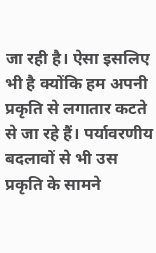जा रही है। ऐसा इसलिए भी है क्योंकि हम अपनी प्रकृति से लगातार कटते से जा रहे हैं। पर्यावरणीय बदलावों से भी उस प्रकृति के सामने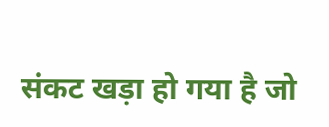संकट खड़ा हो गया है जो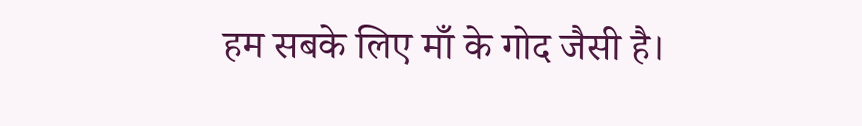हम सबके लिए माँ के गोद जैसी है।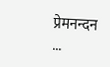प्रेमनन्दन ...